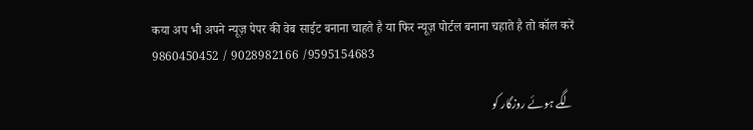कया अप भी अपने न्यूज़ पेपर की वेब साईट बनाना चाहते है या फिर न्यूज़ पोर्टल बनाना चहाते है तो कॉल करें 9860450452 / 9028982166 /9595154683

لگے ہوئے روزگار کو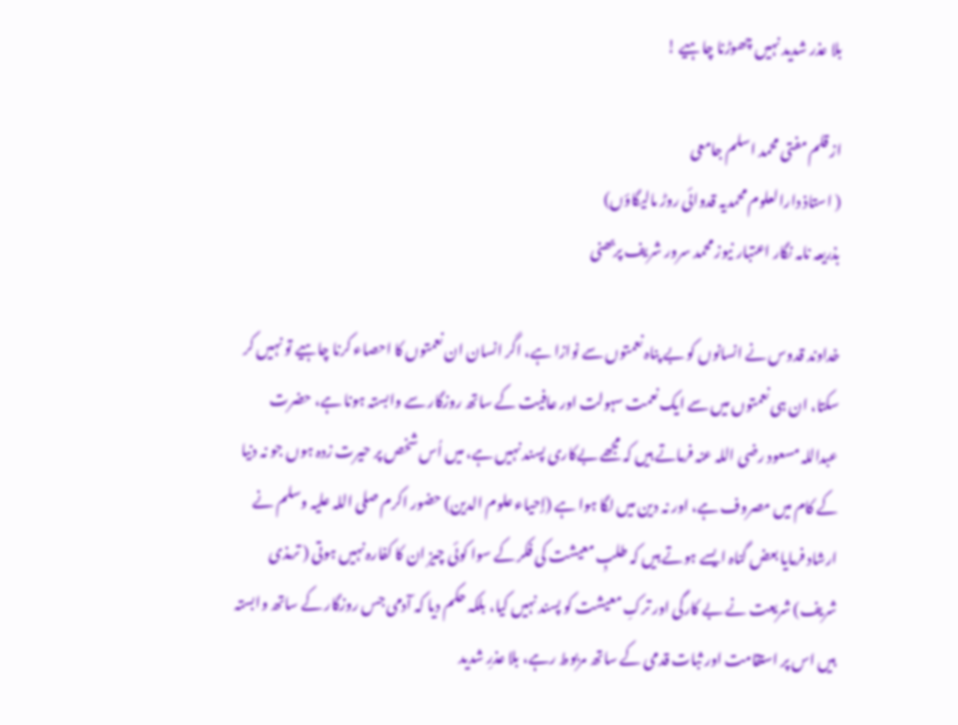بلا عذر شدید نہیں چھوڑنا چاہیے !

از قلم مفتی محمد اسلم جامعی
( استاذ دارالعلوم محمدیہ قدوائی روڑ مالیگاؤں)
بذریعہ نامہ نگار اعتبار نیوز محمد سرور شریف پربھنی

خداوند قدوس نے انسانوں کو بے پناہ نعمتوں سے نوازا ہے، اگر انسان ان نعمتوں کا احصاء کرنا چاہیے تو نہیں کر سکتا، ان ہی نعمتوں میں سے ایک نعمت سہولت اور عافیت کے ساتھ روزگار سے وابستہ ہونا ہے، حضرت عبداللہ مسعود رضی اللہ عنہ فرماتے ہیں کہ مجھے بےکاری پسند نہیں ہے، میں اُس شخص پر حیرت زدہ ہوں جو نہ دنیا کے کام میں مصروف ہے، اور نہ دین میں لگا ہوا ہے (إحیاء علوم الدین) حضور اکرم صلی اللہ علیہ وسلم نے ارشاد فرمایا بعض گناہ ایسے ہوتے ہیں کہ طلبِ معیشت کی فکر کے سوا کوئی چیز ان کا کفارہ نہیں ہوتی ( ترمذی شریف) شریعت نے بے کارگی اور ترکِ معیشت کو پسند نہیں کیا، بلکہ حکم دیا کہ آدمی جس روزگار کے ساتھ وابستہ ہیں اس پر استقامت اور ثبات قدمی کے ساتھ مربوط رہے، بلا عذرِ شدید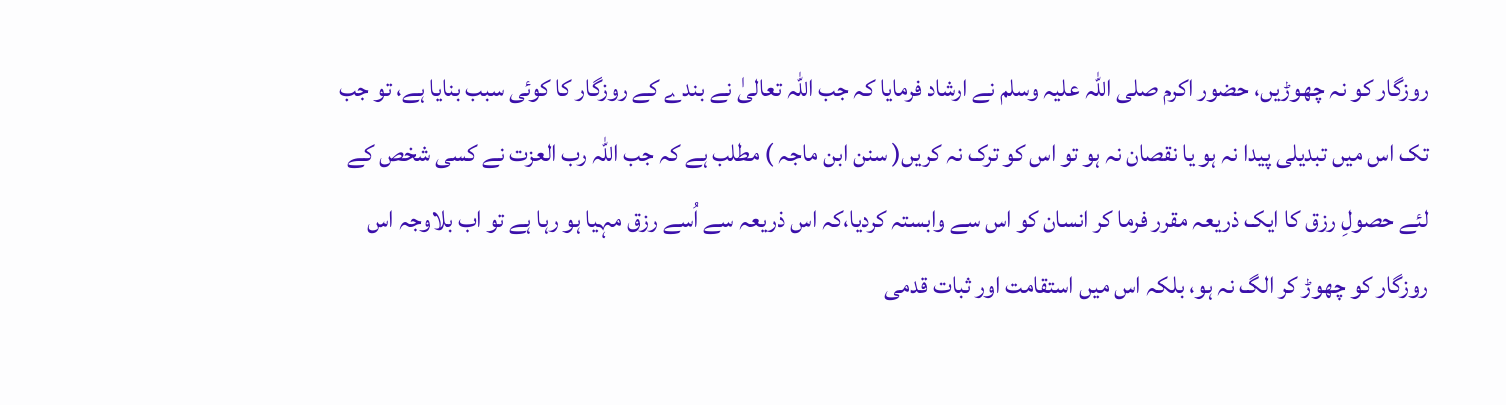روزگار کو نہ چھوڑیں، حضور اکرم صلی اللہ علیہ وسلم نے ارشاد فرمایا کہ جب اللہ تعالیٰ نے بندے کے روزگار کا کوئی سبب بنایا ہے، تو جب تک اس میں تبدیلی پیدا نہ ہو یا نقصان نہ ہو تو اس کو ترک نہ کریں( سنن ابن ماجہ ) مطلب ہے کہ جب اللہ رب العزت نے کسی شخص کے لئے حصولِ رزق کا ایک ذریعہ مقرر فرما کر انسان کو اس سے وابستہ کردیا،کہ اس ذریعہ سے اُسے رزق مہیا ہو رہا ہے تو اب بلاوجہ اس روزگار کو چھوڑ کر الگ نہ ہو، بلکہ اس میں استقامت اور ثبات قدمی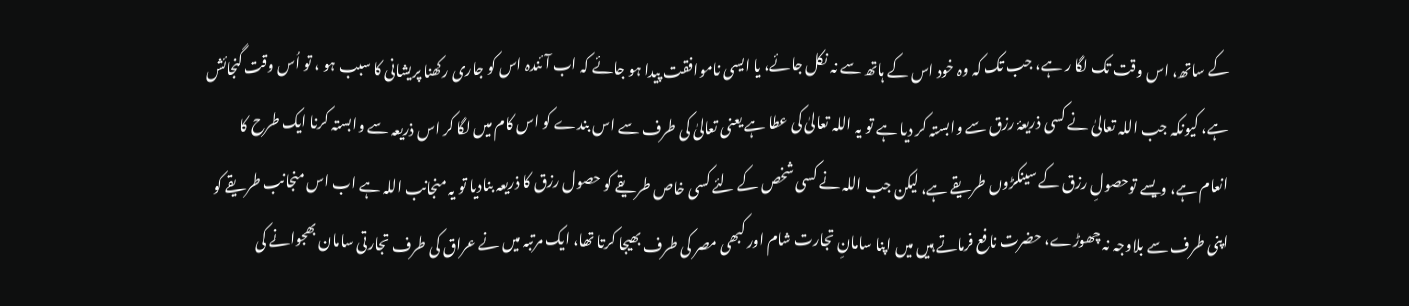کے ساتھ، اس وقت تک لگا ر ہے، جب تک کہ وہ خود اس کے ہاتھ سے نہ نکل جائے، یا ایسی ناموافقت پیدا ہو جائے کہ اب آئندہ اس کو جاری رکھنا پریشانی کا سبب ہو ، تو اُس وقت گنجائش ہے، کیونکہ جب اللہ تعالیٰ نے کسی ذریعۂ رزق سے وابستہ کر دیا ہے تو یہ اللہ تعالیٰ کی عطا ہے یعنی تعالیٰ کی طرف سے اس بندے کو اس کام میں لگا کر اس ذریعہ سے وابستہ کرنا ایک طرح کا انعام ہے، ویسے توحصولِ رزق کے سینکڑوں طریقے ہے، لیکن جب اللہ نے کسی شخص کے لئے کسی خاص طریقے کو حصول رزق کا ذریعہ بنادیا تو یہ منجانب اللہ ہے اب اس منجانب طریقے کو اپنی طرف سے بلاوجہ نہ چھوڑے، حضرت نافع فرماتے ہیں میں اپنا سامانِ تجارت شام اور کبھی مصر کی طرف بھیجا کرتا تھا، ایک مرتبہ میں نے عراق کی طرف تجارتی سامان بھجوانے کی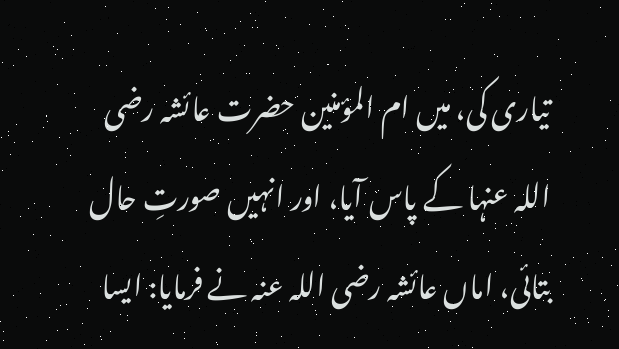تیاری کی، میں ام المؤمنین حضرت عائشہ رضی اللہ عنہا کے پاس آیا، اور انہیں صورتِ حال بتائی، اماں عائشہ رضی اللہ عنہ نے فرمایا: ایسا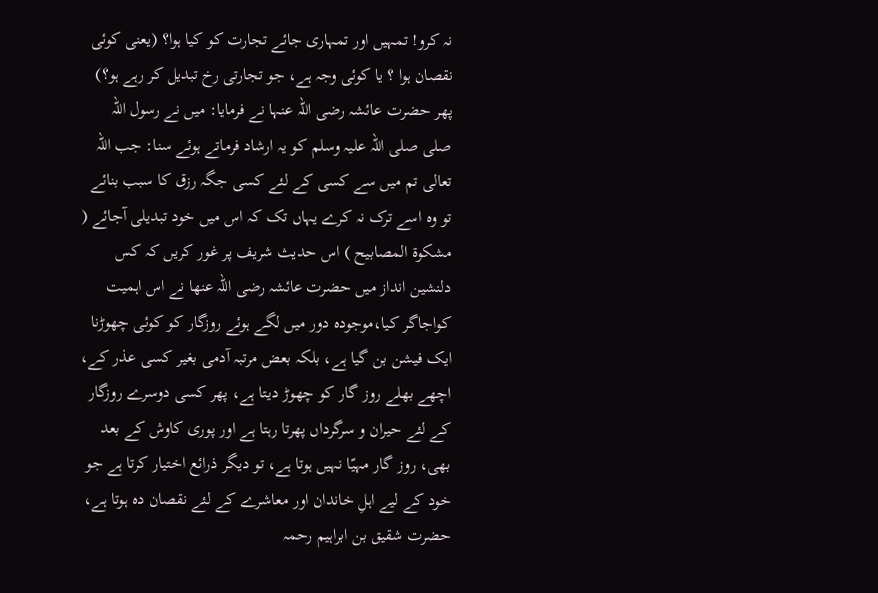نہ کرو! تمہیں اور تمہاری جائے تجارت کو کیا ہوا؟ (یعنی کوئی نقصان ہوا ؟ یا کوئی وجہ ہے، جو تجارتی رخ تبدیل کر رہے ہو؟) پھر حضرت عائشہ رضی اللہ عنہا نے فرمایا: میں نے رسول اللہ صلی صلی اللہ علیہ وسلم کو یہ ارشاد فرماتے ہوئے سنا: جب اللہ تعالی تم میں سے کسی کے لئے کسی جگہ رزق کا سبب بنائے تو وہ اسے ترک نہ کرے یہاں تک کہ اس میں خود تبدیلی آجائے ( مشکوۃ المصابیح ) اس حدیث شریف پر غور کریں کہ کس دلنشین انداز میں حضرت عائشہ رضی اللہ عنھا نے اس اہمیت کواجاگر کیا،موجودہ دور میں لگے ہوئے روزگار کو کوئی چھوڑنا ایک فیشن بن گیا ہے، بلکہ بعض مرتبہ آدمی بغیر کسی عذر کے، اچھے بھلے روز گار کو چھوڑ دیتا ہے، پھر کسی دوسرے روزگار کے لئے حیران و سرگرداں پھرتا رہتا ہے اور پوری کاوش کے بعد بھی، روز گار مہیّا نہیں ہوتا ہے، تو دیگر ذرائع اختیار کرتا ہے جو خود کے لیے اہلِ خاندان اور معاشرے کے لئے نقصان دہ ہوتا ہے، حضرت شقیق بن ابراہیم رحمہ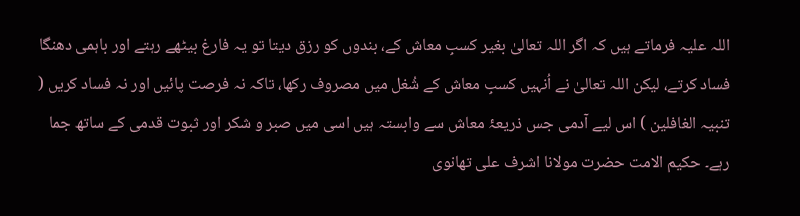اللہ علیہ فرماتے ہیں کہ اگر اللہ تعالیٰ بغیر کسبِ معاش کے، بندوں کو رزق دیتا تو یہ فارغ بیٹھے رہتے اور باہمی دھنگا فساد کرتے، لیکن اللہ تعالیٰ نے اُنہیں کسبِ معاش کے شُغل میں مصروف رکھا، تاکہ نہ فرصت پائیں اور نہ فساد کریں ( تنبیہ الغافلین ) اس لیے آدمی جس ذریعۂ معاش سے وابستہ ہیں اسی میں صبر و شکر اور ثبوت قدمی کے ساتھ جما رہے۔ حکیم الامت حضرت مولانا اشرف علی تھانوی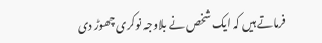فرماتے ہیں کہ ایک شخص نے بلاوجہ نوکری چھوڑ دی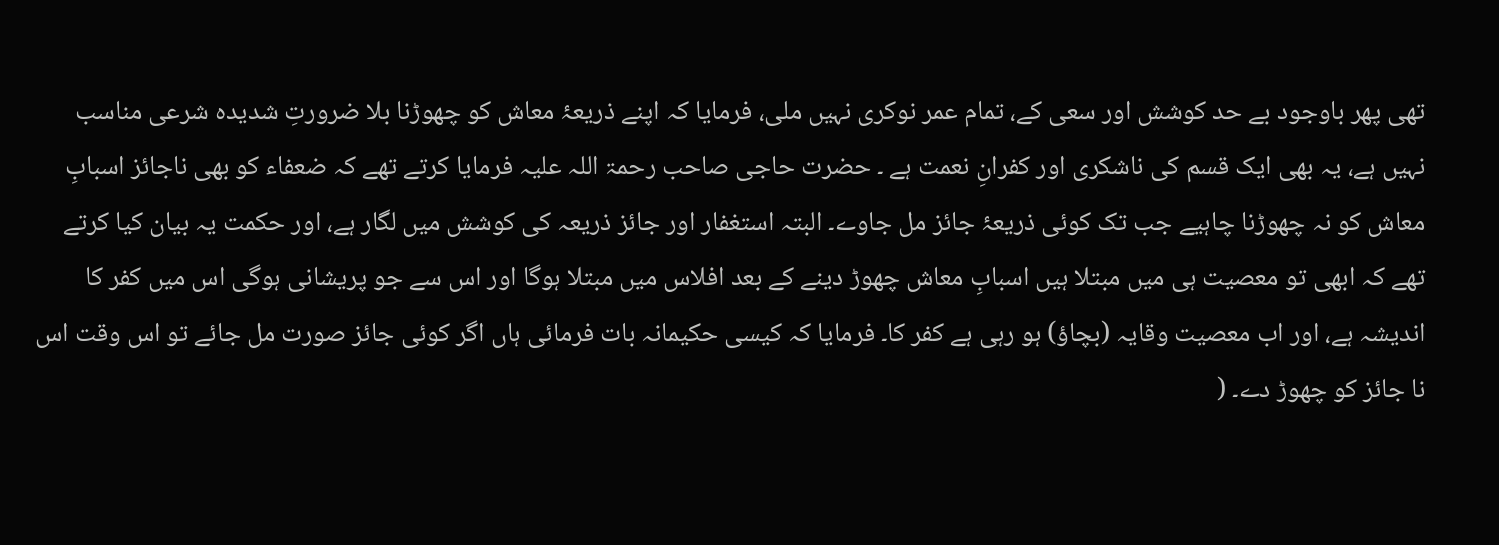تھی پھر باوجود بے حد کوشش اور سعی کے، تمام عمر نوکری نہیں ملی، فرمایا کہ اپنے ذریعۂ معاش کو چھوڑنا بلا ضرورتِ شدیدہ شرعی مناسب نہیں ہے، یہ بھی ایک قسم کی ناشکری اور کفرانِ نعمت ہے ۔ حضرت حاجی صاحب رحمۃ اللہ علیہ فرمایا کرتے تھے کہ ضعفاء کو بھی ناجائز اسبابِ معاش کو نہ چھوڑنا چاہیے جب تک کوئی ذریعۂ جائز مل جاوے۔ البتہ استغفار اور جائز ذریعہ کی کوشش میں لگار ہے، اور حکمت یہ بیان کیا کرتے تھے کہ ابھی تو معصیت ہی میں مبتلا ہیں اسبابِ معاش چھوڑ دینے کے بعد افلاس میں مبتلا ہوگا اور اس سے جو پریشانی ہوگی اس میں کفر کا اندیشہ ہے، اور اب معصیت وقایہ (بچاؤ) ہو رہی ہے کفر کا۔ فرمایا کہ کیسی حکیمانہ بات فرمائی ہاں اگر کوئی جائز صورت مل جائے تو اس وقت اس نا جائز کو چھوڑ دے۔ (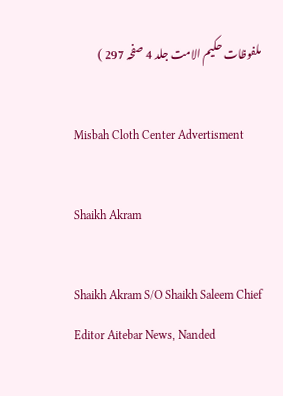ملفوظات حکیم الامت جلد 4 صفحہ 297 )

Misbah Cloth Center Advertisment

Shaikh Akram

Shaikh Akram S/O Shaikh Saleem Chief Editor Aitebar News, Nanded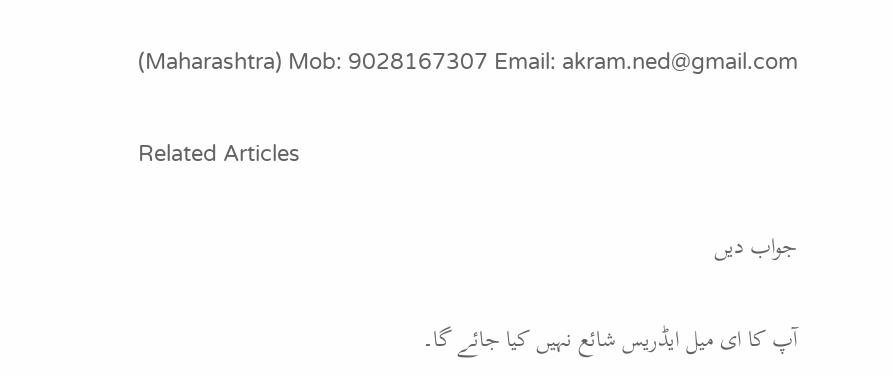(Maharashtra) Mob: 9028167307 Email: akram.ned@gmail.com

Related Articles

جواب دیں

آپ کا ای میل ایڈریس شائع نہیں کیا جائے گا۔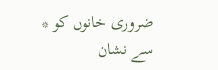ضروری خانوں کو * سے نشان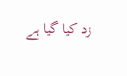زد کیا گیا ہے